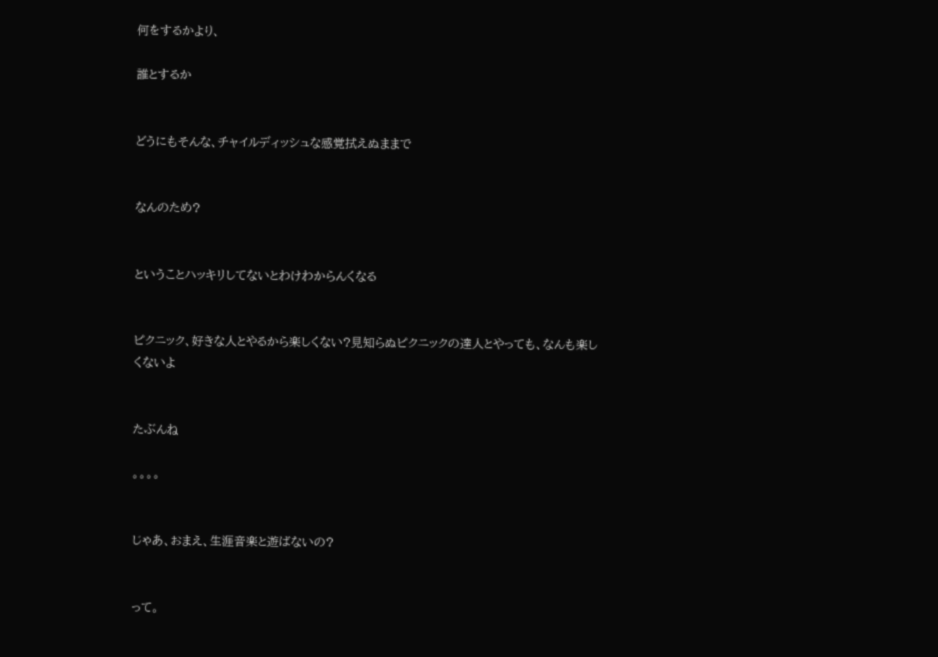何をするかより、

誰とするか


どうにもそんな、チャイルディッシュな感覚拭えぬままで


なんのため?


ということハッキリしてないとわけわからんくなる


ピクニック、好きな人とやるから楽しくない?見知らぬピクニックの達人とやっても、なんも楽しくないよ


たぶんね

。。。。


じゃあ、おまえ、生涯音楽と遊ばないの?


って。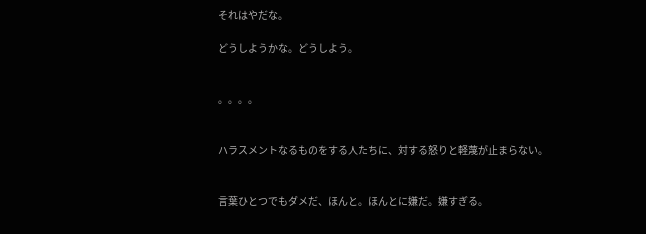それはやだな。

どうしようかな。どうしよう。


。。。。


ハラスメントなるものをする人たちに、対する怒りと軽蔑が止まらない。


言葉ひとつでもダメだ、ほんと。ほんとに嫌だ。嫌すぎる。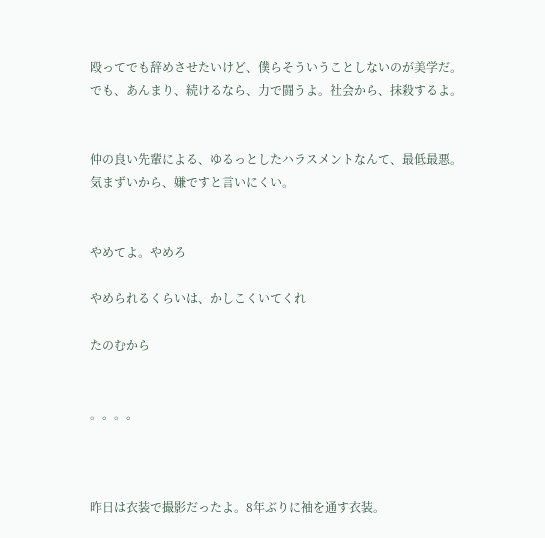殴ってでも辞めさせたいけど、僕らそういうことしないのが美学だ。でも、あんまり、続けるなら、力で闘うよ。社会から、抹殺するよ。


仲の良い先輩による、ゆるっとしたハラスメントなんて、最低最悪。気まずいから、嫌ですと言いにくい。


やめてよ。やめろ

やめられるくらいは、かしこくいてくれ

たのむから


。。。。



昨日は衣装で撮影だったよ。8年ぶりに袖を通す衣装。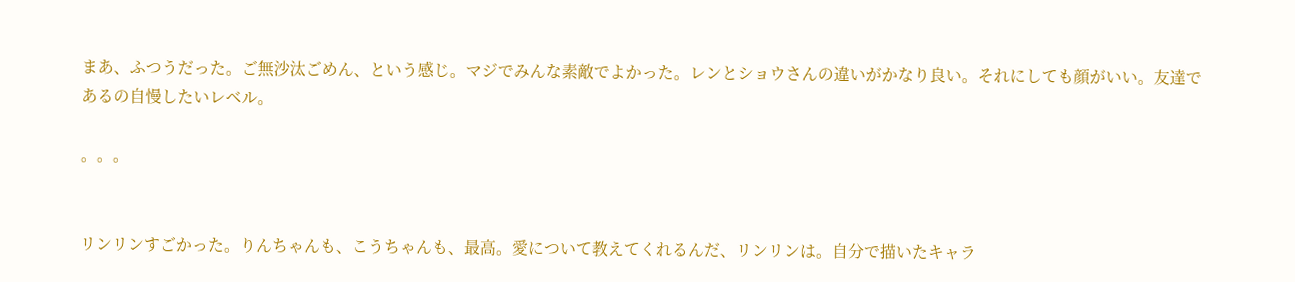まあ、ふつうだった。ご無沙汰ごめん、という感じ。マジでみんな素敵でよかった。レンとショウさんの違いがかなり良い。それにしても顔がいい。友達であるの自慢したいレベル。

。。。


リンリンすごかった。りんちゃんも、こうちゃんも、最高。愛について教えてくれるんだ、リンリンは。自分で描いたキャラ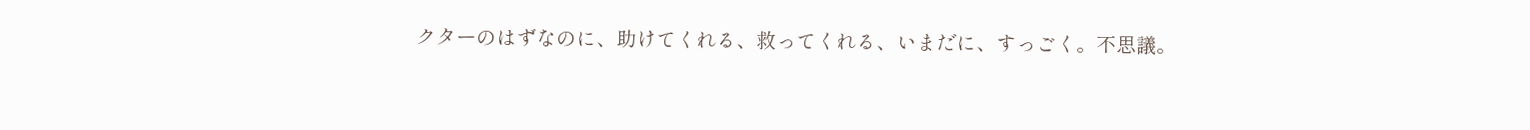クターのはずなのに、助けてくれる、救ってくれる、いまだに、すっごく。不思議。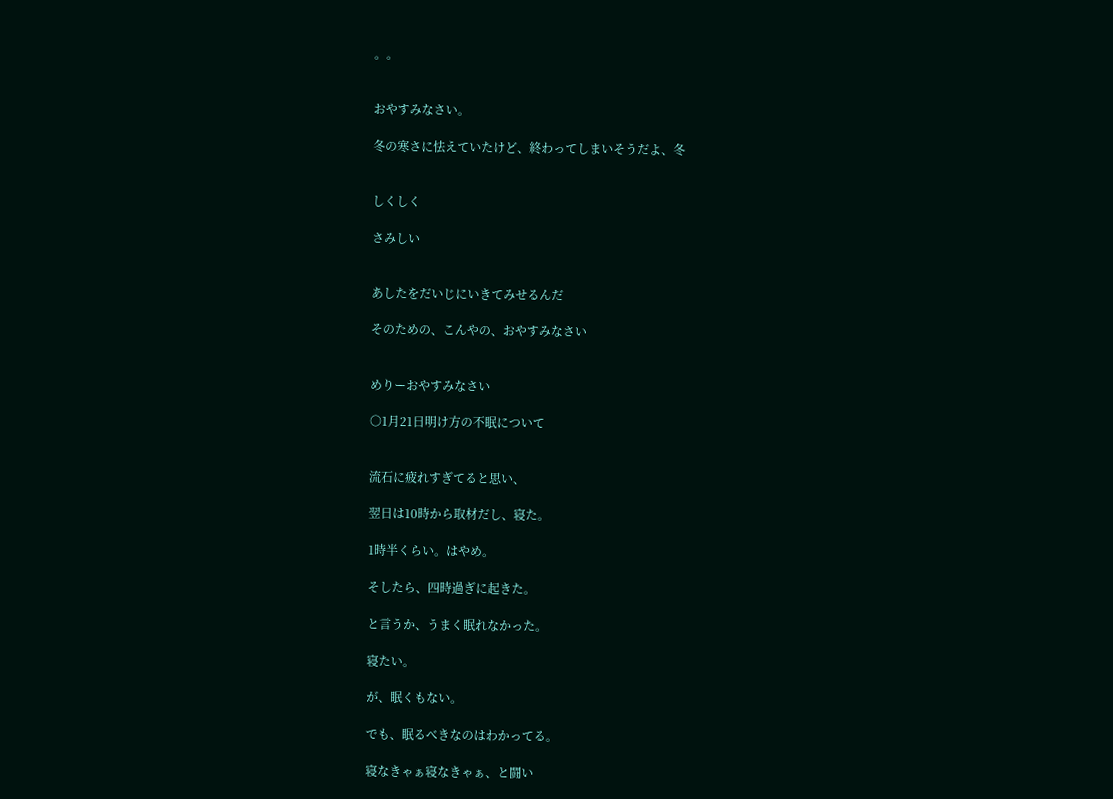。。


おやすみなさい。

冬の寒さに怯えていたけど、終わってしまいそうだよ、冬


しくしく

さみしい


あしたをだいじにいきてみせるんだ

そのための、こんやの、おやすみなさい


めりーおやすみなさい

○1月21日明け方の不眠について


流石に疲れすぎてると思い、

翌日は10時から取材だし、寝た。

1時半くらい。はやめ。

そしたら、四時過ぎに起きた。

と言うか、うまく眠れなかった。

寝たい。

が、眠くもない。

でも、眠るべきなのはわかってる。

寝なきゃぁ寝なきゃぁ、と闘い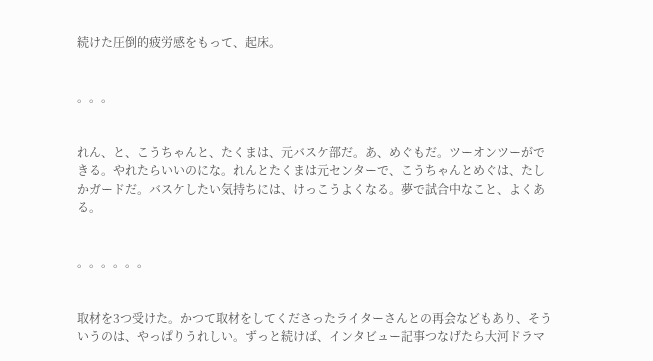続けた圧倒的疲労感をもって、起床。


。。。


れん、と、こうちゃんと、たくまは、元バスケ部だ。あ、めぐもだ。ツーオンツーができる。やれたらいいのにな。れんとたくまは元センターで、こうちゃんとめぐは、たしかガードだ。バスケしたい気持ちには、けっこうよくなる。夢で試合中なこと、よくある。


。。。。。。


取材を3つ受けた。かつて取材をしてくださったライターさんとの再会などもあり、そういうのは、やっぱりうれしい。ずっと続けば、インタビュー記事つなげたら大河ドラマ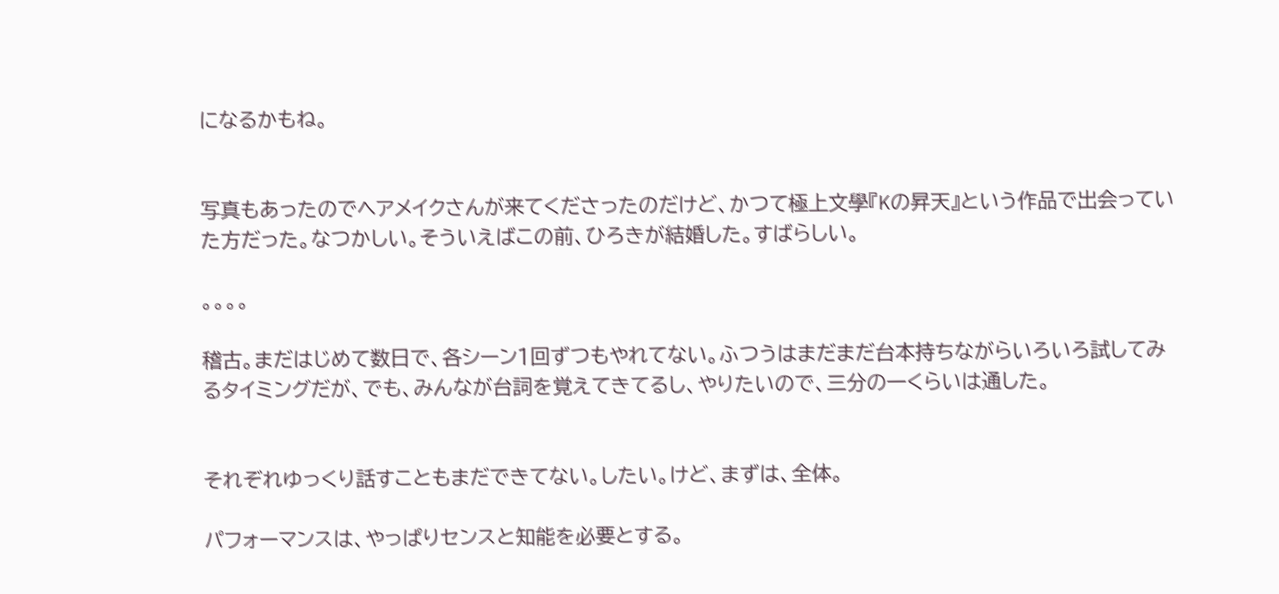になるかもね。


写真もあったのでヘアメイクさんが来てくださったのだけど、かつて極上文學『Kの昇天』という作品で出会っていた方だった。なつかしい。そういえばこの前、ひろきが結婚した。すばらしい。

。。。。

稽古。まだはじめて数日で、各シーン1回ずつもやれてない。ふつうはまだまだ台本持ちながらいろいろ試してみるタイミングだが、でも、みんなが台詞を覚えてきてるし、やりたいので、三分の一くらいは通した。


それぞれゆっくり話すこともまだできてない。したい。けど、まずは、全体。

パフォーマンスは、やっぱりセンスと知能を必要とする。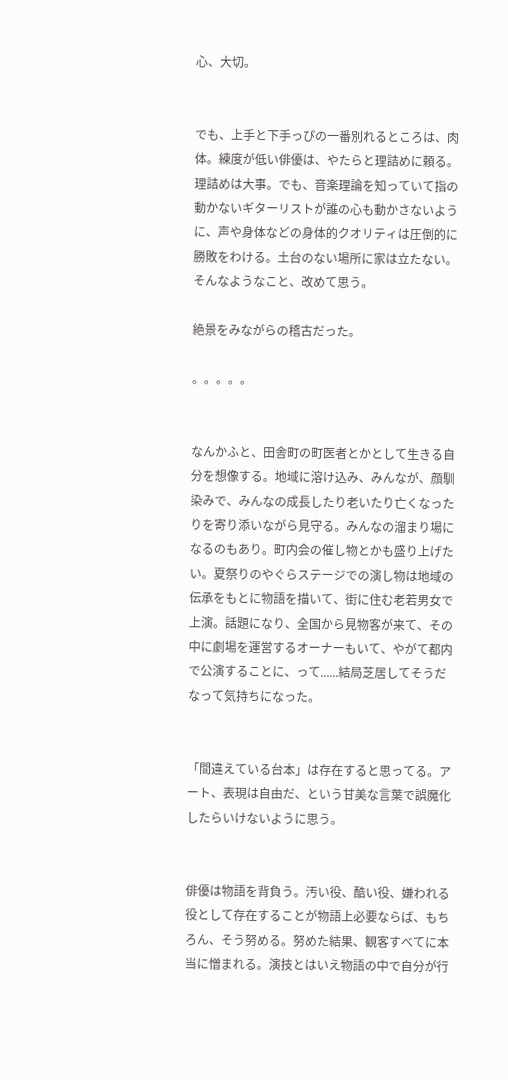心、大切。


でも、上手と下手っぴの一番別れるところは、肉体。練度が低い俳優は、やたらと理詰めに頼る。理詰めは大事。でも、音楽理論を知っていて指の動かないギターリストが誰の心も動かさないように、声や身体などの身体的クオリティは圧倒的に勝敗をわける。土台のない場所に家は立たない。そんなようなこと、改めて思う。

絶景をみながらの稽古だった。

。。。。。


なんかふと、田舎町の町医者とかとして生きる自分を想像する。地域に溶け込み、みんなが、顔馴染みで、みんなの成長したり老いたり亡くなったりを寄り添いながら見守る。みんなの溜まり場になるのもあり。町内会の催し物とかも盛り上げたい。夏祭りのやぐらステージでの演し物は地域の伝承をもとに物語を描いて、街に住む老若男女で上演。話題になり、全国から見物客が来て、その中に劇場を運営するオーナーもいて、やがて都内で公演することに、って......結局芝居してそうだなって気持ちになった。


「間違えている台本」は存在すると思ってる。アート、表現は自由だ、という甘美な言葉で誤魔化したらいけないように思う。


俳優は物語を背負う。汚い役、酷い役、嫌われる役として存在することが物語上必要ならば、もちろん、そう努める。努めた結果、観客すべてに本当に憎まれる。演技とはいえ物語の中で自分が行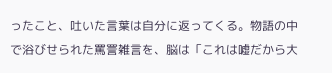ったこと、吐いた言葉は自分に返ってくる。物語の中で浴びせられた罵詈雑言を、脳は「これは嘘だから大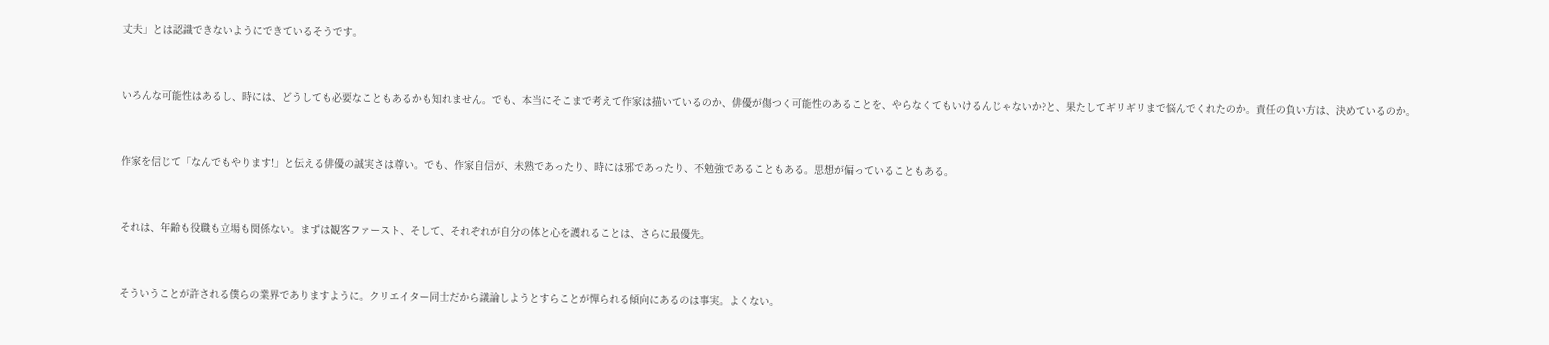丈夫」とは認識できないようにできているそうです。


いろんな可能性はあるし、時には、どうしても必要なこともあるかも知れません。でも、本当にそこまで考えて作家は描いているのか、俳優が傷つく可能性のあることを、やらなくてもいけるんじゃないか?と、果たしてギリギリまで悩んでくれたのか。責任の負い方は、決めているのか。


作家を信じて「なんでもやります!」と伝える俳優の誠実さは尊い。でも、作家自信が、未熟であったり、時には邪であったり、不勉強であることもある。思想が偏っていることもある。


それは、年齢も役職も立場も関係ない。まずは観客ファースト、そして、それぞれが自分の体と心を護れることは、さらに最優先。


そういうことが許される僕らの業界でありますように。クリエイター同士だから議論しようとすらことが憚られる傾向にあるのは事実。よくない。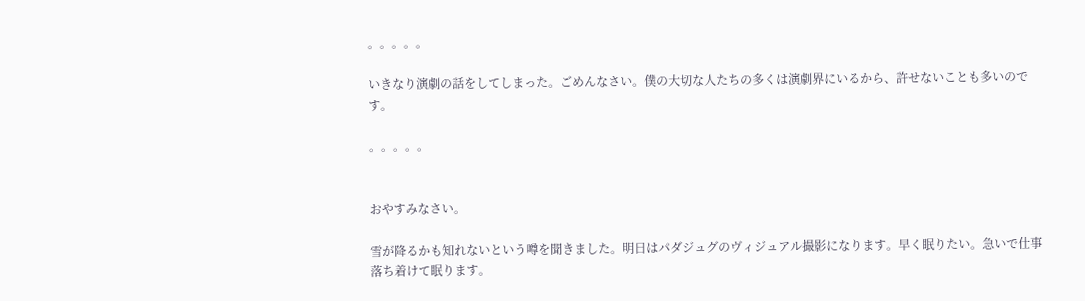。。。。。

いきなり演劇の話をしてしまった。ごめんなさい。僕の大切な人たちの多くは演劇界にいるから、許せないことも多いのです。

。。。。。


おやすみなさい。

雪が降るかも知れないという噂を聞きました。明日はパダジュグのヴィジュアル撮影になります。早く眠りたい。急いで仕事落ち着けて眠ります。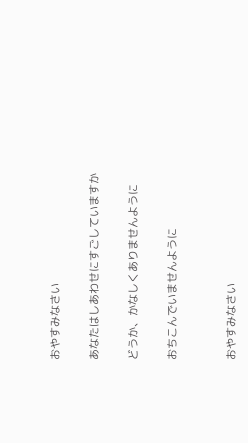おやすみなさい

あなたはしあわせにすごしていますか

どうか、かなしくありませんように

おちこんでいませんように


おやすみなさい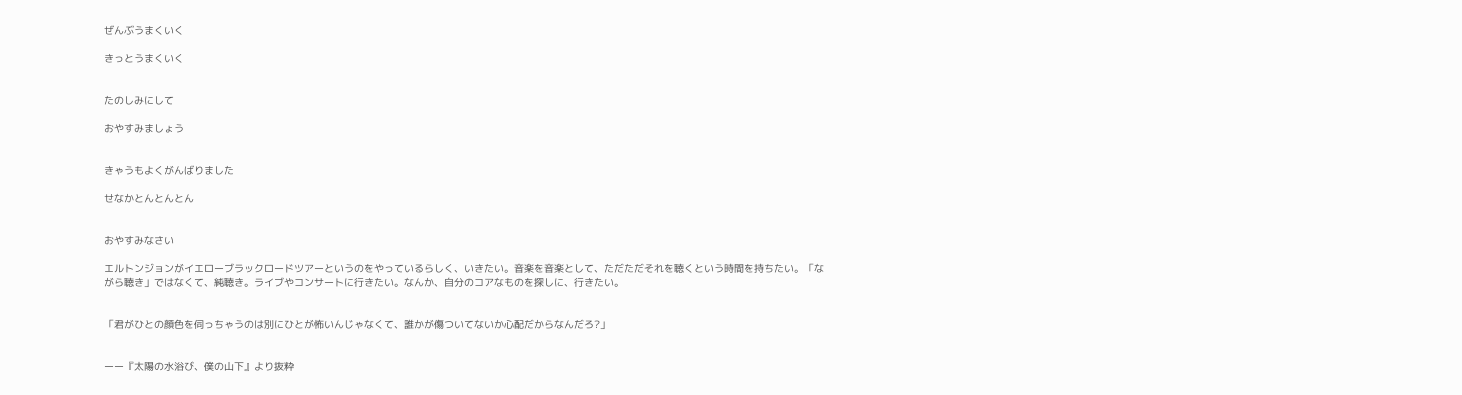ぜんぶうまくいく

きっとうまくいく


たのしみにして

おやすみましょう


きゃうもよくがんばりました

せなかとんとんとん


おやすみなさい

エルトンジョンがイエローブラックロードツアーというのをやっているらしく、いきたい。音楽を音楽として、ただただそれを聴くという時間を持ちたい。「ながら聴き」ではなくて、純聴き。ライブやコンサートに行きたい。なんか、自分のコアなものを探しに、行きたい。


「君がひとの顔色を伺っちゃうのは別にひとが怖いんじゃなくて、誰かが傷ついてないか心配だからなんだろ?」


ーー『太陽の水浴び、僕の山下』より抜粋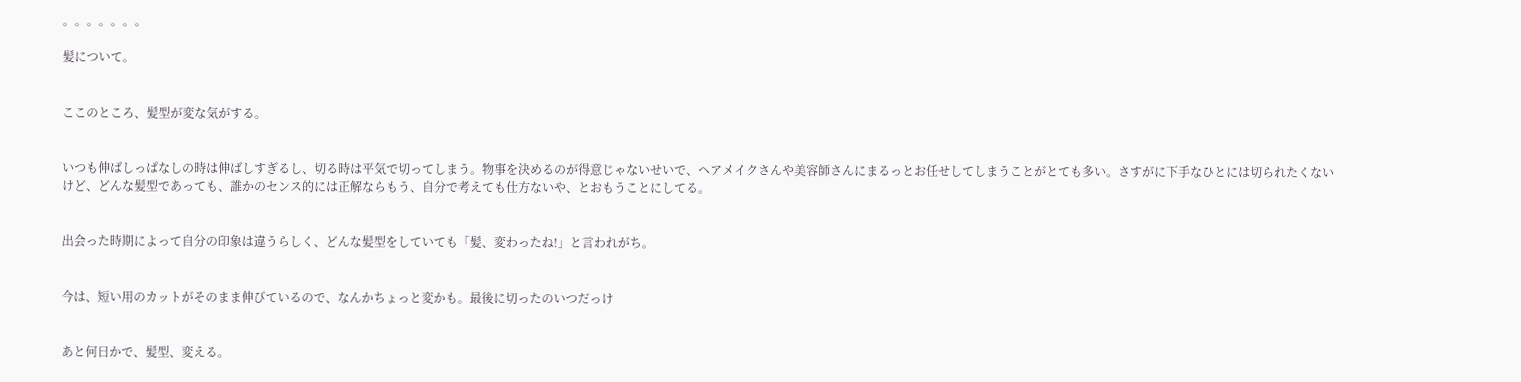。。。。。。。

髪について。


ここのところ、髪型が変な気がする。


いつも伸ばしっぱなしの時は伸ばしすぎるし、切る時は平気で切ってしまう。物事を決めるのが得意じゃないせいで、ヘアメイクさんや美容師さんにまるっとお任せしてしまうことがとても多い。さすがに下手なひとには切られたくないけど、どんな髪型であっても、誰かのセンス的には正解ならもう、自分で考えても仕方ないや、とおもうことにしてる。


出会った時期によって自分の印象は違うらしく、どんな髪型をしていても「髪、変わったね!」と言われがち。


今は、短い用のカットがそのまま伸びているので、なんかちょっと変かも。最後に切ったのいつだっけ


あと何日かで、髪型、変える。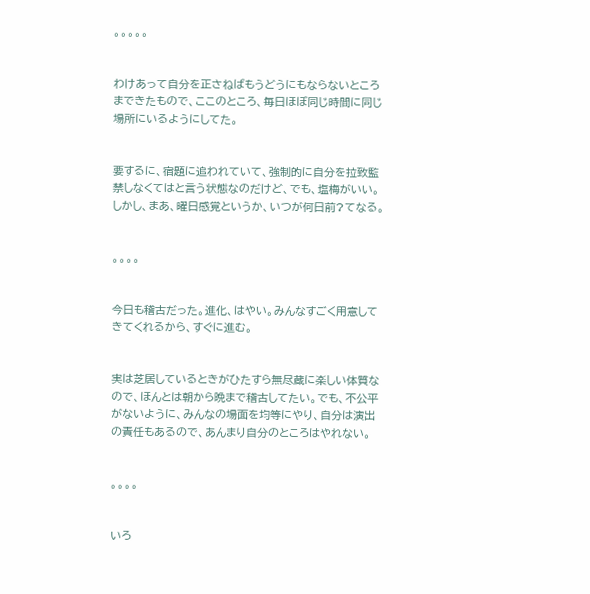。。。。。


わけあって自分を正さねばもうどうにもならないところまできたもので、ここのところ、毎日ほぼ同じ時間に同じ場所にいるようにしてた。


要するに、宿題に追われていて、強制的に自分を拉致監禁しなくてはと言う状態なのだけど、でも、塩梅がいい。しかし、まあ、曜日感覚というか、いつが何日前?てなる。


。。。。


今日も稽古だった。進化、はやい。みんなすごく用意してきてくれるから、すぐに進む。


実は芝居しているときがひたすら無尽蔵に楽しい体質なので、ほんとは朝から晩まで稽古してたい。でも、不公平がないように、みんなの場面を均等にやり、自分は演出の責任もあるので、あんまり自分のところはやれない。


。。。。


いろ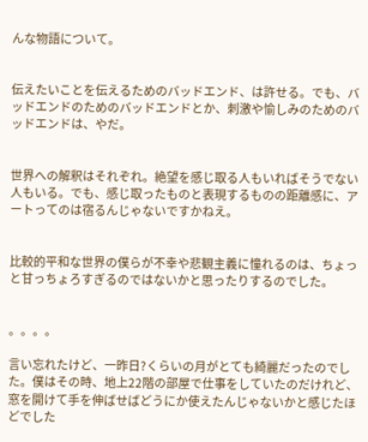んな物語について。


伝えたいことを伝えるためのバッドエンド、は許せる。でも、バッドエンドのためのバッドエンドとか、刺激や愉しみのためのバッドエンドは、やだ。


世界への解釈はそれぞれ。絶望を感じ取る人もいればそうでない人もいる。でも、感じ取ったものと表現するものの距離感に、アートってのは宿るんじゃないですかねえ。


比較的平和な世界の僕らが不幸や悲観主義に憧れるのは、ちょっと甘っちょろすぎるのではないかと思ったりするのでした。


。。。。

言い忘れたけど、一昨日?くらいの月がとても綺麗だったのでした。僕はその時、地上22階の部屋で仕事をしていたのだけれど、窓を開けて手を伸ばせばどうにか使えたんじゃないかと感じたほどでした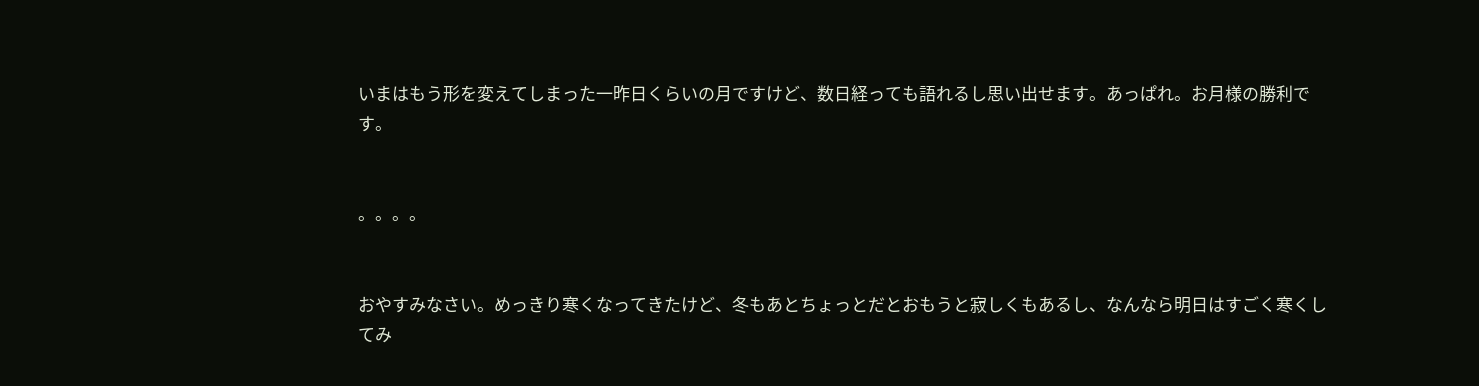いまはもう形を変えてしまった一昨日くらいの月ですけど、数日経っても語れるし思い出せます。あっぱれ。お月様の勝利です。


。。。。


おやすみなさい。めっきり寒くなってきたけど、冬もあとちょっとだとおもうと寂しくもあるし、なんなら明日はすごく寒くしてみ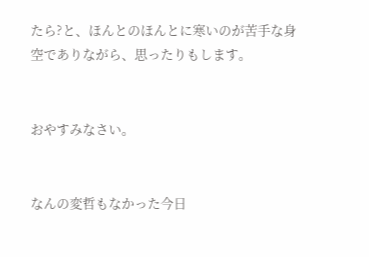たら?と、ほんとのほんとに寒いのが苦手な身空でありながら、思ったりもします。


おやすみなさい。


なんの変哲もなかった今日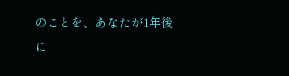のことを、あなたが1年後に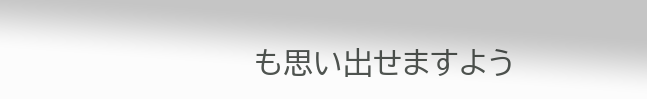も思い出せますよう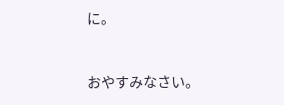に。


おやすみなさい。